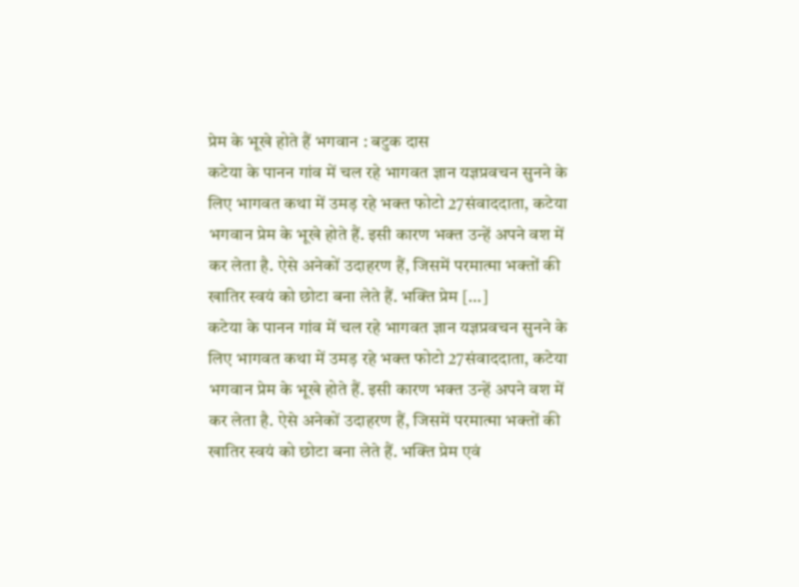प्रेम के भूखे होते हैं भगवान : बटुक दास
कटेया के पानन गांव में चल रहे भागवत ज्ञान यज्ञप्रवचन सुनने के लिए भागवत कथा में उमड़ रहे भक्त फोटो 27संवाददाता, कटेया भगवान प्रेम के भूखे होते हैं. इसी कारण भक्त उन्हें अपने वश में कर लेता है. ऐसे अनेकों उदाहरण हैं, जिसमें परमात्मा भक्तों की खातिर स्वयं को छोटा बना लेते हैं. भक्ति प्रेम […]
कटेया के पानन गांव में चल रहे भागवत ज्ञान यज्ञप्रवचन सुनने के लिए भागवत कथा में उमड़ रहे भक्त फोटो 27संवाददाता, कटेया भगवान प्रेम के भूखे होते हैं. इसी कारण भक्त उन्हें अपने वश में कर लेता है. ऐसे अनेकों उदाहरण हैं, जिसमें परमात्मा भक्तों की खातिर स्वयं को छोटा बना लेते हैं. भक्ति प्रेम एवं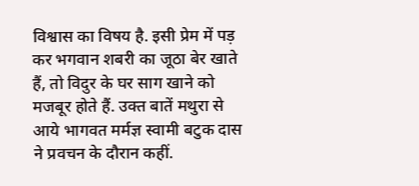विश्वास का विषय है. इसी प्रेम में पड़ कर भगवान शबरी का जूठा बेर खाते हैं, तो विदुर के घर साग खाने को मजबूर होते हैं. उक्त बातें मथुरा से आये भागवत मर्मज्ञ स्वामी बटुक दास ने प्रवचन के दौरान कहीं.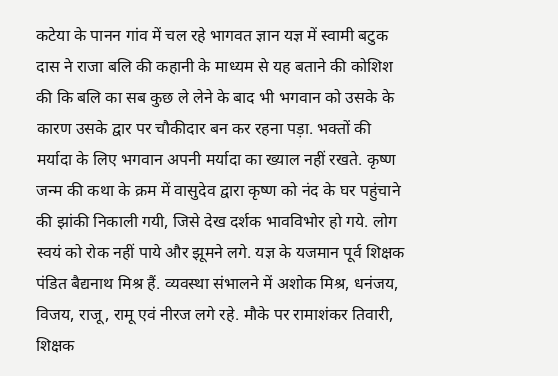कटेया के पानन गांव में चल रहे भागवत ज्ञान यज्ञ में स्वामी बटुक दास ने राजा बलि की कहानी के माध्यम से यह बताने की कोशिश की कि बलि का सब कुछ ले लेने के बाद भी भगवान को उसके के कारण उसके द्वार पर चौकीदार बन कर रहना पड़ा. भक्तों की मर्यादा के लिए भगवान अपनी मर्यादा का ख्याल नहीं रखते. कृष्ण जन्म की कथा के क्रम में वासुदेव द्वारा कृष्ण को नंद के घर पहुंचाने की झांकी निकाली गयी, जिसे देख दर्शक भावविभोर हो गये. लोग स्वयं को रोक नहीं पाये और झूमने लगे. यज्ञ के यजमान पूर्व शिक्षक पंडित बैद्यनाथ मिश्र हैं. व्यवस्था संभालने में अशोक मिश्र, धनंजय, विजय, राजू, रामू एवं नीरज लगे रहे. मौके पर रामाशंकर तिवारी, शिक्षक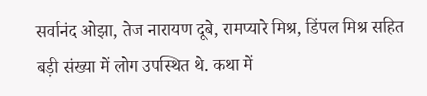सर्वानंद ओझा, तेज नारायण दूबे, रामप्यारे मिश्र, डिंपल मिश्र सहित बड़ी संख्या में लोग उपस्थित थे. कथा में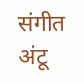संगीत अंटू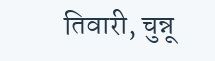तिवारी, चुन्नू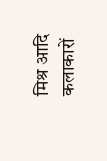मिश्र आदि कलाकारों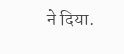ने दिया.